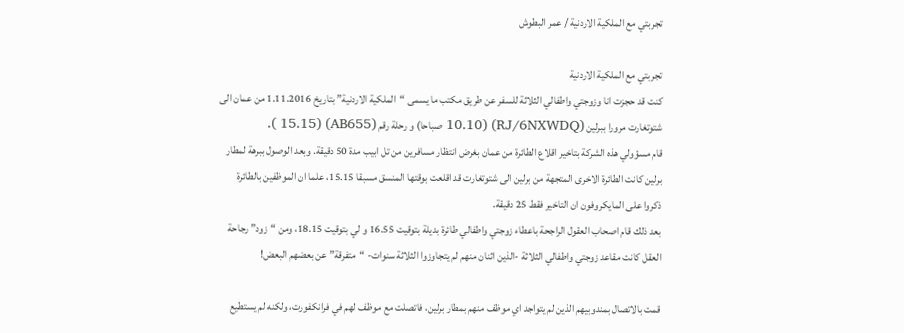تجربتي مع الملكية الاردنية / عمر البطوش

تجربتي مع الملكية الاردنية
كنت قد حجزت انا وزوجتي واطفالي الثلاثة للسفر عن طريق مكتب ما يسمى “الملكية الاردنية” بتاريخ 1.11.2016 من عمان الى شتوتغارت مرورا ببرلين (RJ/6NXWDQ) (10.10 صباحا) و رحلة رقم (AB655) (15.15 ).
قام مسؤولي هذه الشركة بتاخير اقلاع الطائرة من عمان بغرض انتظار مسافرين من تل ابيب مدة 50 دقيقة. وبعد الوصول ببرهة لمطار برلين كانت الطائرة الاخرى المتجهة من برلين الى شتوتغارت قد اقلعت بوقتها المنسق مسبقا 15.15، علما ان الموظفين بالطائرة ذكروا على المايكروفون ان التاخير فقط 25 دقيقة.
بعد ذلك قام اصحاب العقول الراجحة باعطاء زوجتي واطفالي طائرة بديلة بتوقيت 16.55 و لي بتوقيت 18.15، ومن “زود” رجاحة العقل كانت مقاعد زوجتي واطفالي الثلاثة -الذين اثنان منهم لم يتجاوزوا الثلاثة سنوات- “متفرقة” عن بعضهم البعض!

قمت بالاتصال بمندوبيهم الذين لم يتواجد اي موظف منهم بمطار برلين، فاتصلت مع موظف لهم في فرانكفورت، ولكنه لم يستطيع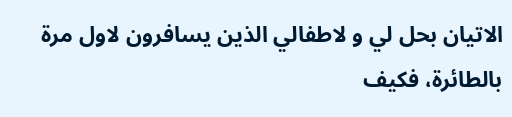الاتيان بحل لي و لاطفالي الذين يسافرون لاول مرة بالطائرة، فكيف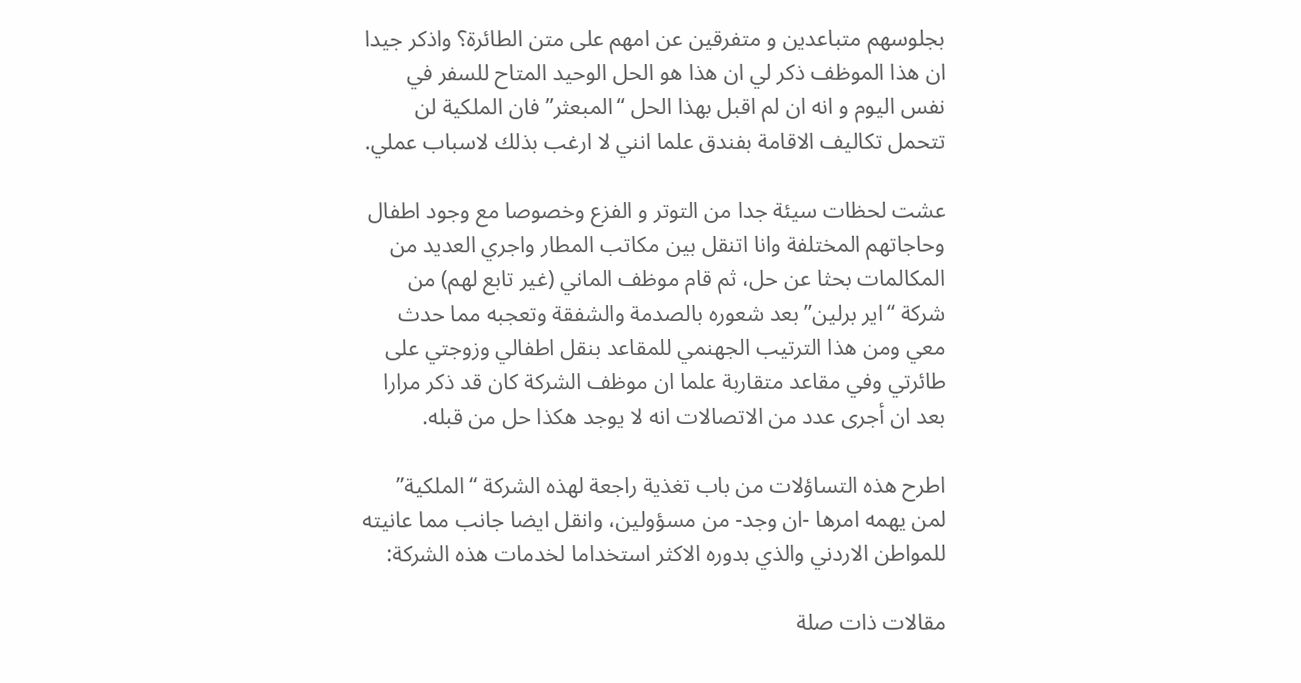بجلوسهم متباعدين و متفرقين عن امهم على متن الطائرة؟ واذكر جيدا ان هذا الموظف ذكر لي ان هذا هو الحل الوحيد المتاح للسفر في نفس اليوم و انه ان لم اقبل بهذا الحل “المبعثر” فان الملكية لن تتحمل تكاليف الاقامة بفندق علما انني لا ارغب بذلك لاسباب عملي.

عشت لحظات سيئة جدا من التوتر و الفزع وخصوصا مع وجود اطفال وحاجاتهم المختلفة وانا اتنقل بين مكاتب المطار واجري العديد من المكالمات بحثا عن حل، ثم قام موظف الماني (غير تابع لهم) من شركة “اير برلين” بعد شعوره بالصدمة والشفقة وتعجبه مما حدث معي ومن هذا الترتيب الجهنمي للمقاعد بنقل اطفالي وزوجتي على طائرتي وفي مقاعد متقاربة علما ان موظف الشركة كان قد ذكر مرارا بعد ان أجرى عدد من الاتصالات انه لا يوجد هكذا حل من قبله.

اطرح هذه التساؤلات من باب تغذية راجعة لهذه الشركة “الملكية” لمن يهمه امرها -ان وجد- من مسؤولين، وانقل ايضا جانب مما عانيته للمواطن الاردني والذي بدوره الاكثر استخداما لخدمات هذه الشركة:

مقالات ذات صلة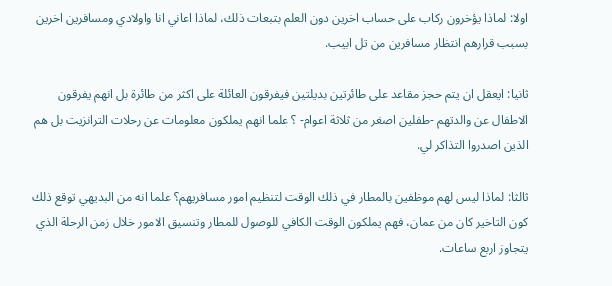اولا: لماذا يؤخرون ركاب على حساب اخرين دون العلم بتبعات ذلك، لماذا اعاني انا واولادي ومسافرين اخرين بسبب قرارهم انتظار مسافرين من تل ابيب.

ثانيا: ايعقل ان يتم حجز مقاعد على طائرتين بديلتين فيفرقون العائلة على اكثر من طائرة بل انهم يفرقون الاطفال عن والدتهم -طفلين اصغر من ثلاثة اعوام- ؟ علما انهم يملكون معلومات عن رحلات الترانزيت بل هم الذين اصدروا التذاكر لي.

ثالثا: لماذا ليس لهم موظفين بالمطار في ذلك الوقت لتنظيم امور مسافريهم؟ علما انه من البديهي توقع ذلك كون التاخير كان من عمان، فهم يملكون الوقت الكافي للوصول للمطار وتنسيق الامور خلال زمن الرحلة الذي يتجاوز اربع ساعات.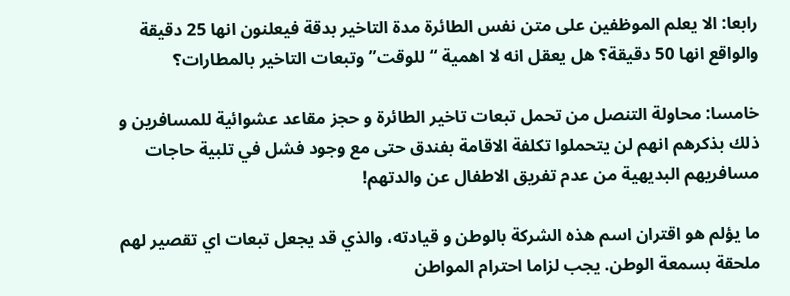رابعا: الا يعلم الموظفين على متن نفس الطائرة مدة التاخير بدقة فيعلنون انها 25 دقيقة والواقع انها 50 دقيقة؟ هل يعقل انه لا اهمية “للوقت” وتبعات التاخير بالمطارات؟

خامسا: محاولة التنصل من تحمل تبعات تاخير الطائرة و حجز مقاعد عشوائية للمسافرين و ذلك بذكرهم انهم لن يتحملوا تكلفة الاقامة بفندق حتى مع وجود فشل في تلبية حاجات مسافريهم البديهية من عدم تفريق الاطفال عن والدتهم!

ما يؤلم هو اقتران اسم هذه الشركة بالوطن و قيادته، والذي قد يجعل تبعات اي تقصير لهم ملحقة بسمعة الوطن. يجب لزاما احترام المواطن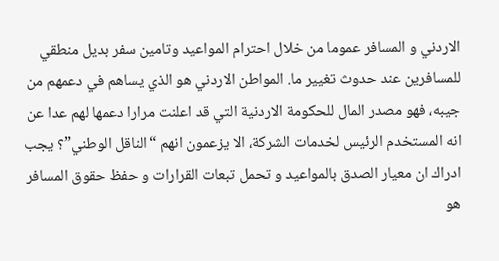الاردني و المسافر عموما من خلال احترام المواعيد وتامين سفر بديل منطقي للمسافرين عند حدوث تغيير ما. المواطن الاردني هو الذي يساهم في دعمهم من جيبه، فهو مصدر المال للحكومة الاردنية التي قد اعلنت مرارا دعمها لهم عدا عن انه المستخدم الرئيس لخدمات الشركة، الا يزعمون انهم “الناقل الوطني”؟ يجب ادراك ان معيار الصدق بالمواعيد و تحمل تبعات القرارات و حفظ حقوق المسافر هو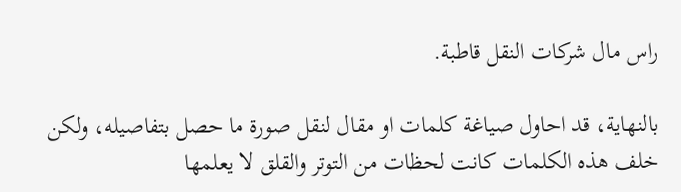راس مال شركات النقل قاطبة.

بالنهاية، قد احاول صياغة كلمات او مقال لنقل صورة ما حصل بتفاصيله، ولكن خلف هذه الكلمات كانت لحظات من التوتر والقلق لا يعلمها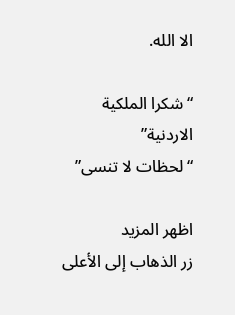الا الله.

“شكرا الملكية الاردنية”
“لحظات لا تنسى”

اظهر المزيد
زر الذهاب إلى الأعلى